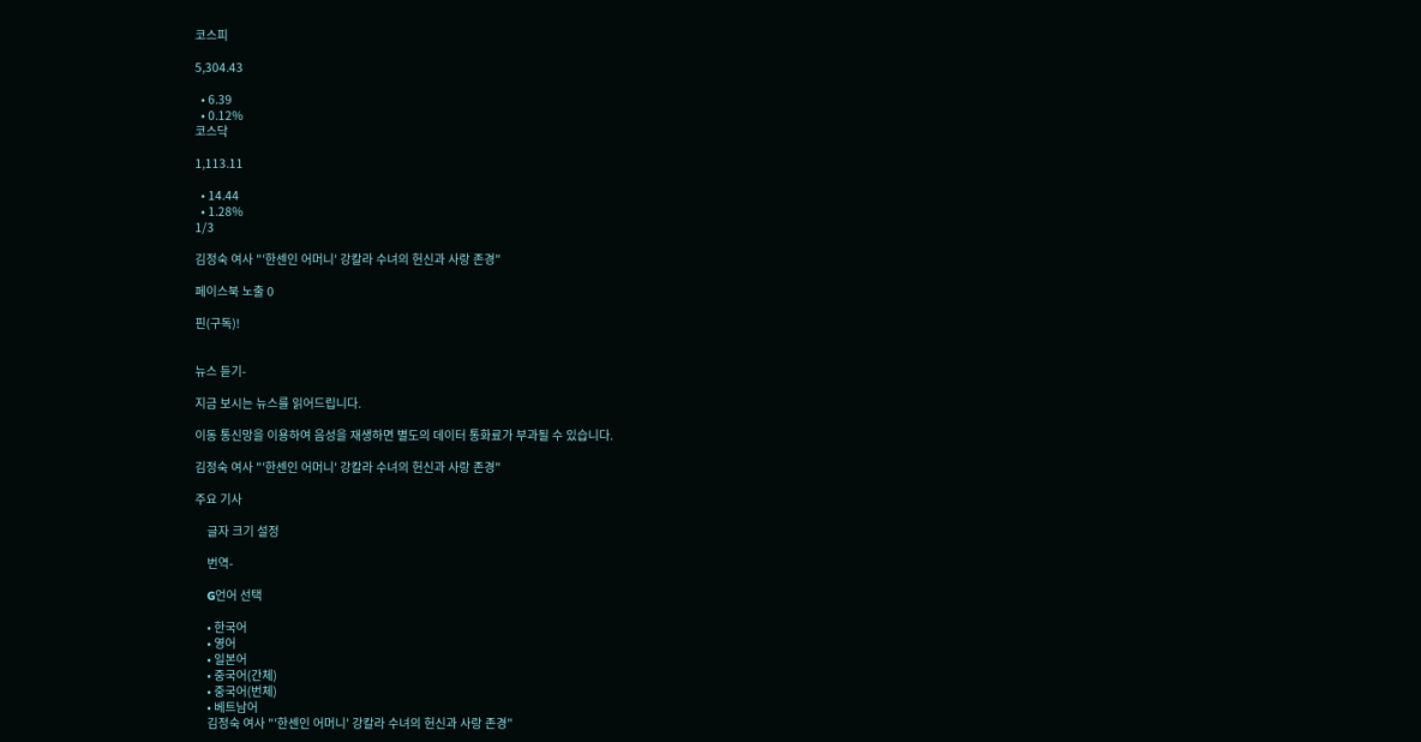코스피

5,304.43

  • 6.39
  • 0.12%
코스닥

1,113.11

  • 14.44
  • 1.28%
1/3

김정숙 여사 "'한센인 어머니' 강칼라 수녀의 헌신과 사랑 존경"

페이스북 노출 0

핀(구독)!


뉴스 듣기-

지금 보시는 뉴스를 읽어드립니다.

이동 통신망을 이용하여 음성을 재생하면 별도의 데이터 통화료가 부과될 수 있습니다.

김정숙 여사 "'한센인 어머니' 강칼라 수녀의 헌신과 사랑 존경"

주요 기사

    글자 크기 설정

    번역-

    G언어 선택

    • 한국어
    • 영어
    • 일본어
    • 중국어(간체)
    • 중국어(번체)
    • 베트남어
    김정숙 여사 "'한센인 어머니' 강칼라 수녀의 헌신과 사랑 존경"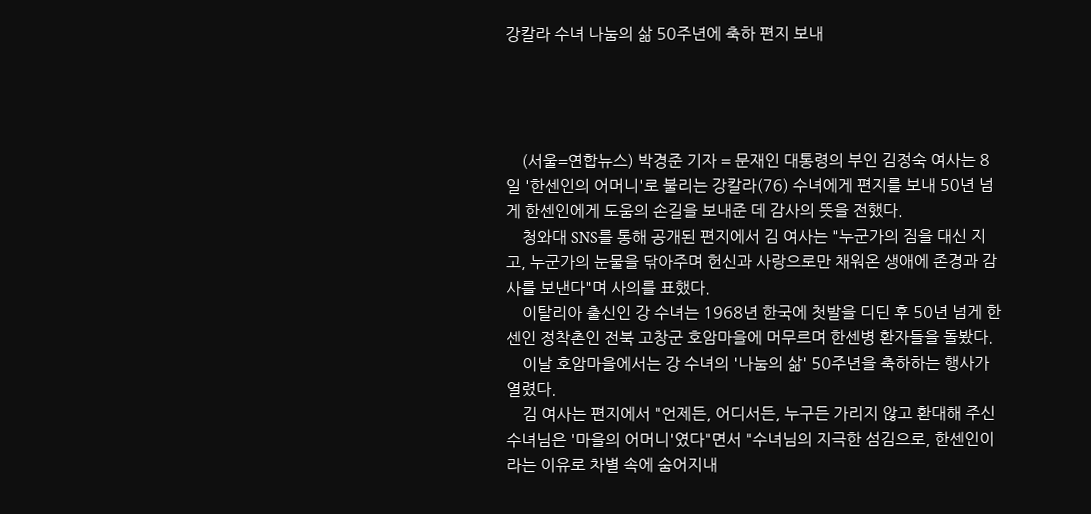강칼라 수녀 나눔의 삶 50주년에 축하 편지 보내




    (서울=연합뉴스) 박경준 기자 = 문재인 대통령의 부인 김정숙 여사는 8일 '한센인의 어머니'로 불리는 강칼라(76) 수녀에게 편지를 보내 50년 넘게 한센인에게 도움의 손길을 보내준 데 감사의 뜻을 전했다.
    청와대 SNS를 통해 공개된 편지에서 김 여사는 "누군가의 짐을 대신 지고, 누군가의 눈물을 닦아주며 헌신과 사랑으로만 채워온 생애에 존경과 감사를 보낸다"며 사의를 표했다.
    이탈리아 출신인 강 수녀는 1968년 한국에 첫발을 디딘 후 50년 넘게 한센인 정착촌인 전북 고창군 호암마을에 머무르며 한센병 환자들을 돌봤다.
    이날 호암마을에서는 강 수녀의 '나눔의 삶' 50주년을 축하하는 행사가 열렸다.
    김 여사는 편지에서 "언제든, 어디서든, 누구든 가리지 않고 환대해 주신 수녀님은 '마을의 어머니'였다"면서 "수녀님의 지극한 섬김으로, 한센인이라는 이유로 차별 속에 숨어지내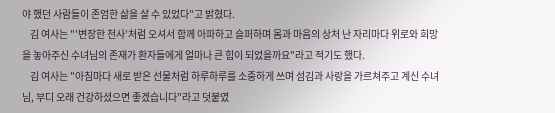야 했던 사람들이 존엄한 삶을 살 수 있었다"고 밝혔다.
    김 여사는 "'변장한 천사'처럼 오셔서 함께 아파하고 슬퍼하며 몸과 마음의 상처 난 자리마다 위로와 희망을 놓아주신 수녀님의 존재가 환자들에게 얼마나 큰 힘이 되었을까요"라고 적기도 했다.
    김 여사는 "아침마다 새로 받은 선물처럼 하루하루를 소중하게 쓰며 섬김과 사랑을 가르쳐주고 계신 수녀님, 부디 오래 건강하셨으면 좋겠습니다"라고 덧붙였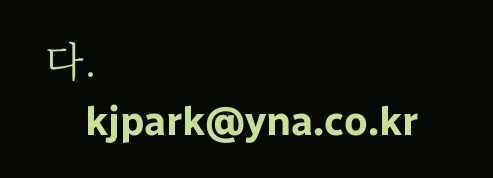다.
    kjpark@yna.co.kr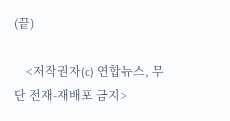(끝)

    <저작권자(c) 연합뉴스, 무단 전재-재배포 금지>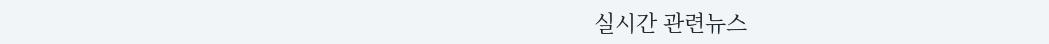실시간 관련뉴스